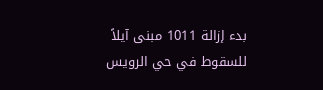بدء إزالة 1011 مبنى آيلاً للسقوط في حي الرويس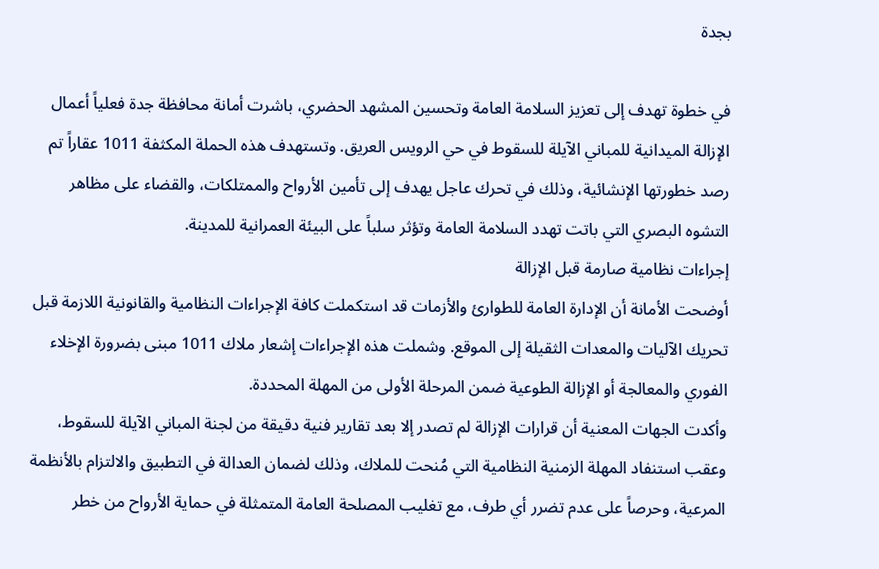بجدة

في خطوة تهدف إلى تعزيز السلامة العامة وتحسين المشهد الحضري، باشرت أمانة محافظة جدة فعلياً أعمال الإزالة الميدانية للمباني الآيلة للسقوط في حي الرويس العريق. وتستهدف هذه الحملة المكثفة 1011 عقاراً تم رصد خطورتها الإنشائية، وذلك في تحرك عاجل يهدف إلى تأمين الأرواح والممتلكات، والقضاء على مظاهر التشوه البصري التي باتت تهدد السلامة العامة وتؤثر سلباً على البيئة العمرانية للمدينة.
إجراءات نظامية صارمة قبل الإزالة
أوضحت الأمانة أن الإدارة العامة للطوارئ والأزمات قد استكملت كافة الإجراءات النظامية والقانونية اللازمة قبل تحريك الآليات والمعدات الثقيلة إلى الموقع. وشملت هذه الإجراءات إشعار ملاك 1011 مبنى بضرورة الإخلاء الفوري والمعالجة أو الإزالة الطوعية ضمن المرحلة الأولى من المهلة المحددة.
وأكدت الجهات المعنية أن قرارات الإزالة لم تصدر إلا بعد تقارير فنية دقيقة من لجنة المباني الآيلة للسقوط، وعقب استنفاد المهلة الزمنية النظامية التي مُنحت للملاك، وذلك لضمان العدالة في التطبيق والالتزام بالأنظمة المرعية، وحرصاً على عدم تضرر أي طرف، مع تغليب المصلحة العامة المتمثلة في حماية الأرواح من خطر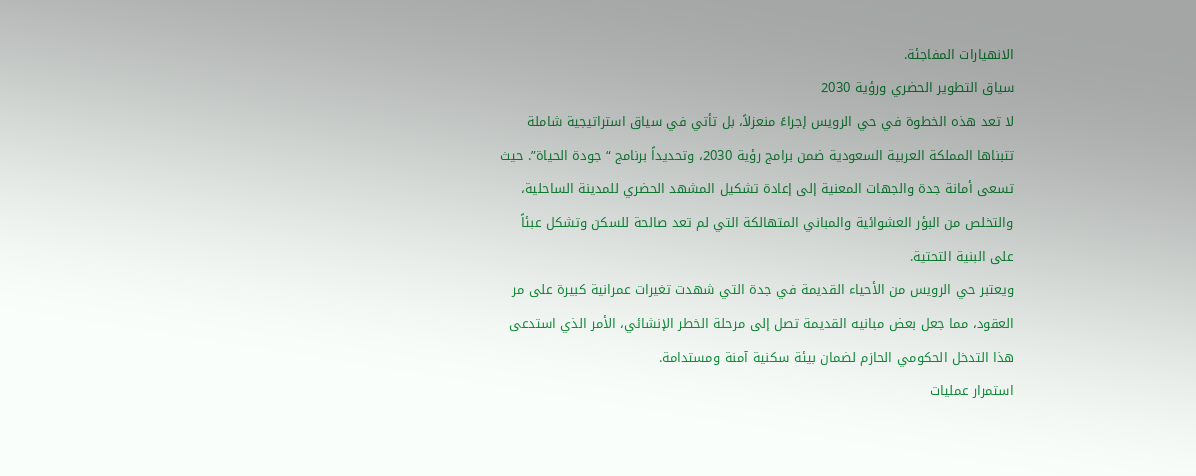الانهيارات المفاجئة.
سياق التطوير الحضري ورؤية 2030
لا تعد هذه الخطوة في حي الرويس إجراءً منعزلاً، بل تأتي في سياق استراتيجية شاملة تتبناها المملكة العربية السعودية ضمن برامج رؤية 2030، وتحديداً برنامج “جودة الحياة”. حيث تسعى أمانة جدة والجهات المعنية إلى إعادة تشكيل المشهد الحضري للمدينة الساحلية، والتخلص من البؤر العشوائية والمباني المتهالكة التي لم تعد صالحة للسكن وتشكل عبئاً على البنية التحتية.
ويعتبر حي الرويس من الأحياء القديمة في جدة التي شهدت تغيرات عمرانية كبيرة على مر العقود، مما جعل بعض مبانيه القديمة تصل إلى مرحلة الخطر الإنشائي، الأمر الذي استدعى هذا التدخل الحكومي الحازم لضمان بيئة سكنية آمنة ومستدامة.
استمرار عمليات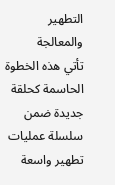التطهير والمعالجة
تأتي هذه الخطوة الحاسمة كحلقة جديدة ضمن سلسلة عمليات تطهير واسعة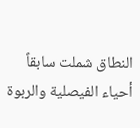النطاق شملت سابقاً أحياء الفيصلية والربوة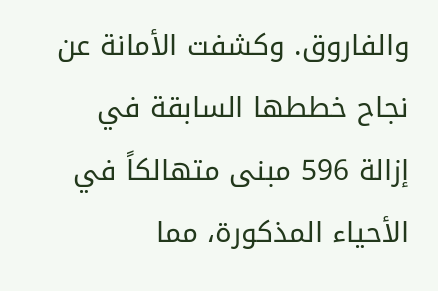والفاروق. وكشفت الأمانة عن نجاح خططها السابقة في إزالة 596 مبنى متهالكاً في الأحياء المذكورة، مما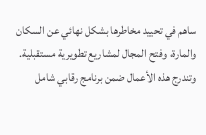ساهم في تحييد مخاطرها بشكل نهائي عن السكان والمارة، وفتح المجال لمشاريع تطويرية مستقبلية.
وتندرج هذه الأعمال ضمن برنامج رقابي شامل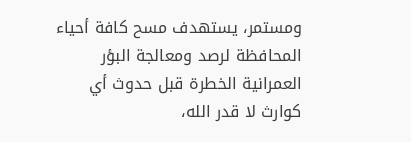ومستمر، يستهدف مسح كافة أحياء المحافظة لرصد ومعالجة البؤر العمرانية الخطرة قبل حدوث أي كوارث لا قدر الله،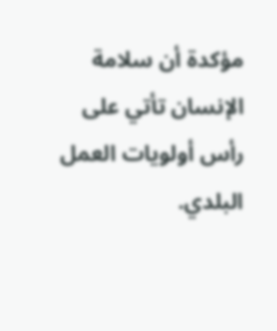مؤكدة أن سلامة الإنسان تأتي على رأس أولويات العمل البلدي.